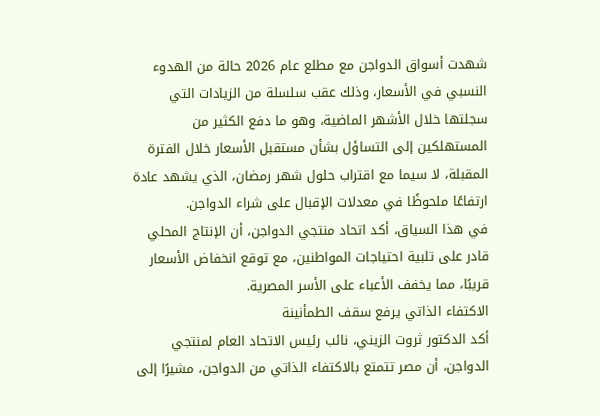شهدت أسواق الدواجن مع مطلع عام 2026 حالة من الهدوء النسبي في الأسعار، وذلك عقب سلسلة من الزيادات التي سجلتها خلال الأشهر الماضية، وهو ما دفع الكثير من المستهلكين إلى التساؤل بشأن مستقبل الأسعار خلال الفترة المقبلة، لا سيما مع اقتراب حلول شهر رمضان، الذي يشهد عادة ارتفاعًا ملحوظًا في معدلات الإقبال على شراء الدواجن.
في هذا السياق، أكد اتحاد منتجي الدواجن، أن الإنتاج المحلي قادر على تلبية احتياجات المواطنين، مع توقع انخفاض الأسعار قريبًا، مما يخفف الأعباء على الأسر المصرية.
الاكتفاء الذاتي يرفع سقف الطمأنينة
أكد الدكتور ثروت الزيني، نائب رئيس الاتحاد العام لمنتجي الدواجن، أن مصر تتمتع بالاكتفاء الذاتي من الدواجن، مشيرًا إلى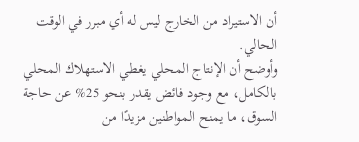أن الاستيراد من الخارج ليس له أي مبرر في الوقت الحالي.
وأوضح أن الإنتاج المحلي يغطي الاستهلاك المحلي بالكامل، مع وجود فائض يقدر بنحو 25% عن حاجة السوق، ما يمنح المواطنين مزيدًا من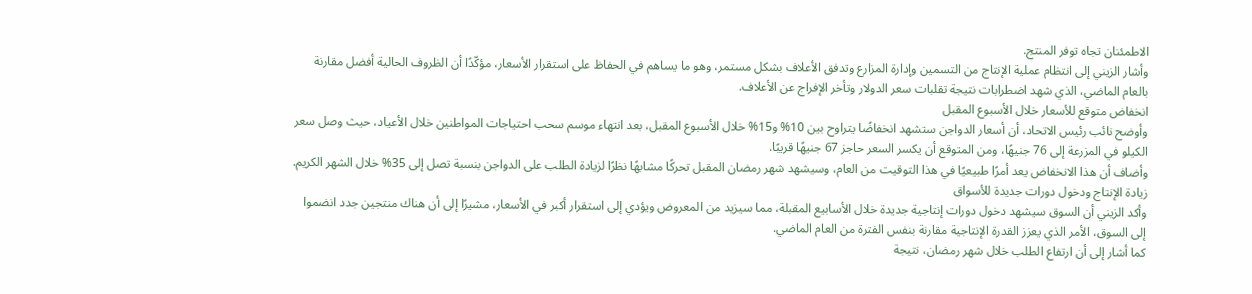الاطمئنان تجاه توفر المنتج.
وأشار الزيني إلى انتظام عملية الإنتاج من التسمين وإدارة المزارع وتدفق الأعلاف بشكل مستمر، وهو ما يساهم في الحفاظ على استقرار الأسعار، مؤكّدًا أن الظروف الحالية أفضل مقارنة بالعام الماضي، الذي شهد اضطرابات نتيجة تقلبات سعر الدولار وتأخر الإفراج عن الأعلاف.
انخفاض متوقع للأسعار خلال الأسبوع المقبل
وأوضح نائب رئيس الاتحاد، أن أسعار الدواجن ستشهد انخفاضًا يتراوح بين 10% و15% خلال الأسبوع المقبل، بعد انتهاء موسم سحب احتياجات المواطنين خلال الأعياد، حيث وصل سعر الكيلو في المزرعة إلى 76 جنيهًا، ومن المتوقع أن يكسر السعر حاجز 67 جنيهًا قريبًا.
وأضاف أن هذا الانخفاض يعد أمرًا طبيعيًا في هذا التوقيت من العام، وسيشهد شهر رمضان المقبل تحركًا مشابهًا نظرًا لزيادة الطلب على الدواجن بنسبة تصل إلى 35% خلال الشهر الكريم.
زيادة الإنتاج ودخول دورات جديدة للأسواق
وأكد الزيني أن السوق سيشهد دخول دورات إنتاجية جديدة خلال الأسابيع المقبلة، مما سيزيد من المعروض ويؤدي إلى استقرار أكبر في الأسعار، مشيرًا إلى أن هناك منتجين جدد انضموا إلى السوق، الأمر الذي يعزز القدرة الإنتاجية مقارنة بنفس الفترة من العام الماضي.
كما أشار إلى أن ارتفاع الطلب خلال شهر رمضان، نتيجة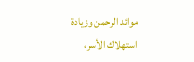موائد الرحمن وزيادة استهلاك الأسر،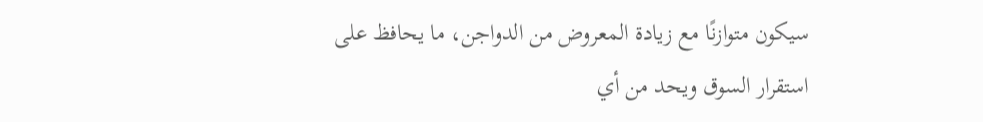سيكون متوازنًا مع زيادة المعروض من الدواجن، ما يحافظ على استقرار السوق ويحد من أي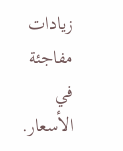زيادات مفاجئة في الأسعار.